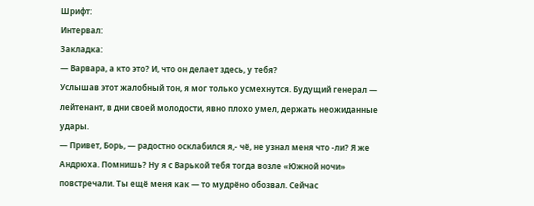Шрифт:
Интервал:
Закладка:
— Варвара, а кто это? И, что он делает здесь, у тебя?
Услышав этот жалобный тон, я мог только усмехнутся. Будущий генерал — лейтенант, в дни своей молодости, явно плохо умел, держать неожиданные удары.
— Привет, Борь, — радостно осклабился я,- чё, не узнал меня что -ли? Я же Андрюха. Помнишь? Ну я с Варькой тебя тогда возле «Южной ночи» повстречали. Ты ещё меня как — то мудрёно обозвал. Сейчас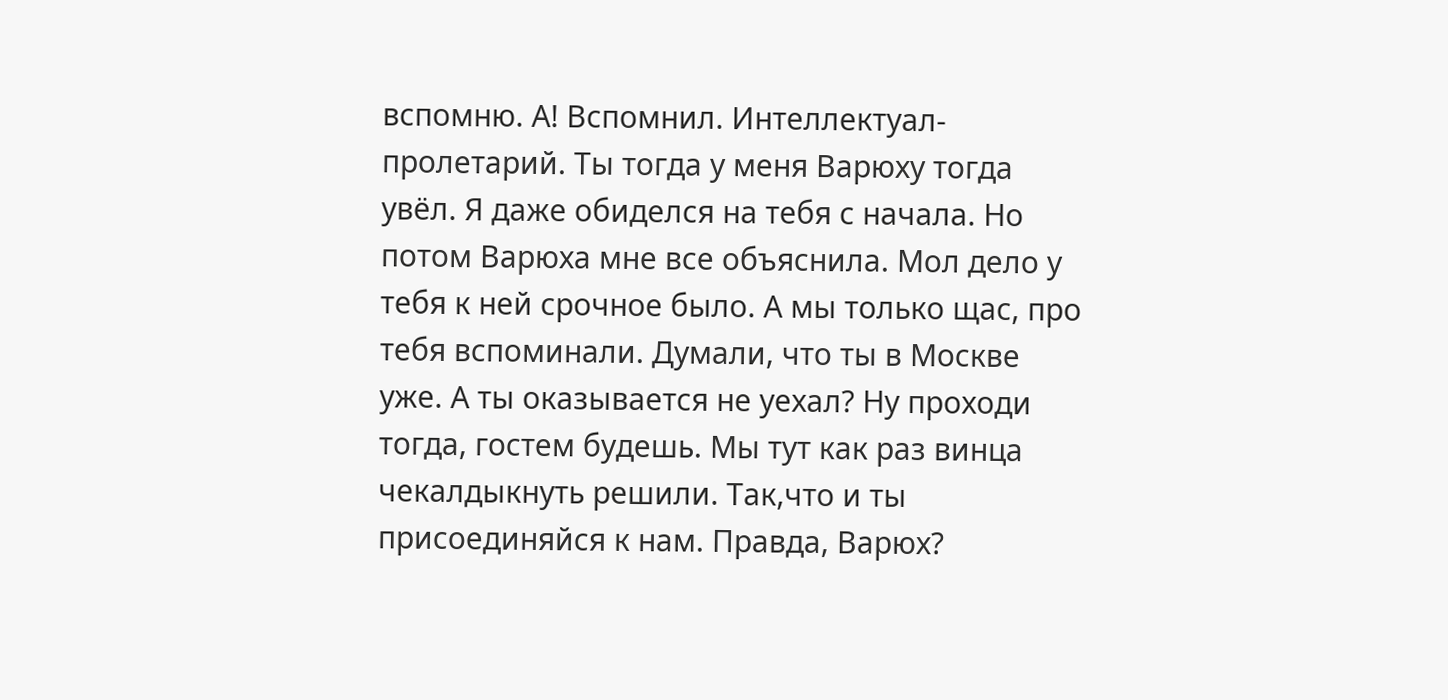вспомню. А! Вспомнил. Интеллектуал- пролетарий. Ты тогда у меня Варюху тогда увёл. Я даже обиделся на тебя с начала. Но потом Варюха мне все объяснила. Мол дело у тебя к ней срочное было. А мы только щас, про тебя вспоминали. Думали, что ты в Москве уже. А ты оказывается не уехал? Ну проходи тогда, гостем будешь. Мы тут как раз винца чекалдыкнуть решили. Так,что и ты присоединяйся к нам. Правда, Варюх?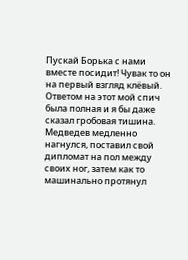Пускай Борька с нами вместе посидит! Чувак то он на первый взгляд клёвый.
Ответом на этот мой спич была полная и я бы даже сказал гробовая тишина. Медведев медленно нагнулся, поставил свой дипломат на пол между своих ног, затем как то машинально протянул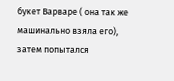букет Варваре ( она так же машинально взяла его), затем попытался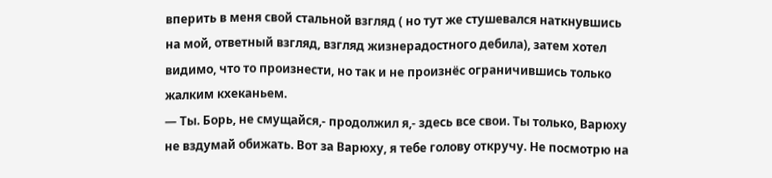вперить в меня свой стальной взгляд ( но тут же стушевался наткнувшись на мой, ответный взгляд, взгляд жизнерадостного дебила), затем хотел видимо, что то произнести, но так и не произнёс ограничившись только жалким кхеканьем.
— Ты. Борь, не смущайся,- продолжил я,- здесь все свои. Ты только, Варюху не вздумай обижать. Вот за Варюху, я тебе голову откручу. Не посмотрю на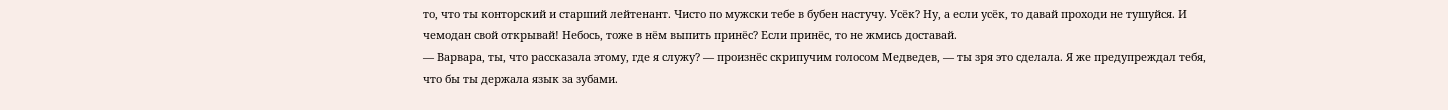то, что ты конторский и старший лейтенант. Чисто по мужски тебе в бубен настучу. Усёк? Ну, а если усёк, то давай проходи не тушуйся. И чемодан свой открывай! Небось, тоже в нём выпить принёс? Если принёс, то не жмись доставай.
— Варвара, ты, что рассказала этому, где я служу? — произнёс скрипучим голосом Медведев, — ты зря это сделала. Я же предупреждал тебя, что бы ты держала язык за зубами.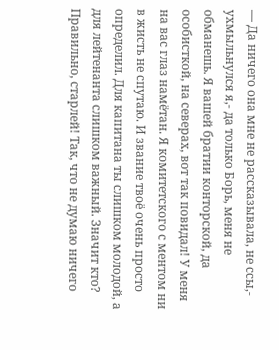— Да ничего она мне не рассказывала, не ссы,- ухмыльнулся я,- да только Борь, меня не обманешь. Я вашей братии конторской, да особисткой, на северах, вот так повидал! У меня на вас глаз намётан. Я комитетского с ментом ни в жисть не спутаю. И звание твоё очень просто определил. Для капитана ты слишком молодой, а для лейтенанта слишком важный. Значит кто? Правильно, старлей! Так, что не думаю ничего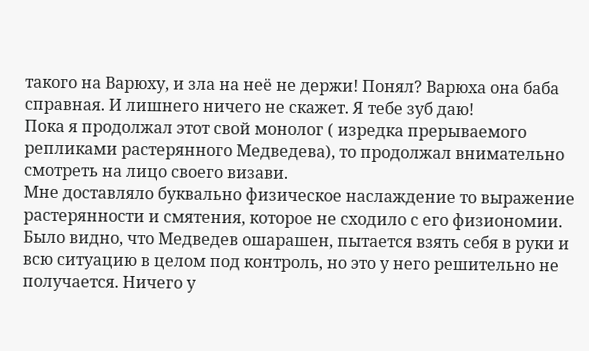такого на Варюху, и зла на неё не держи! Понял? Варюха она баба справная. И лишнего ничего не скажет. Я тебе зуб даю!
Пока я продолжал этот свой монолог ( изредка прерываемого репликами растерянного Медведева), то продолжал внимательно смотреть на лицо своего визави.
Мне доставляло буквально физическое наслаждение то выражение растерянности и смятения, которое не сходило с его физиономии. Было видно, что Медведев ошарашен, пытается взять себя в руки и всю ситуацию в целом под контроль, но это у него решительно не получается. Ничего у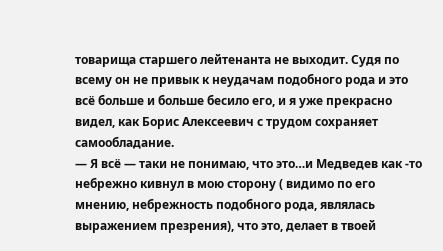товарища старшего лейтенанта не выходит. Судя по всему он не привык к неудачам подобного рода и это всё больше и больше бесило его, и я уже прекрасно видел, как Борис Алексеевич с трудом сохраняет самообладание.
— Я всё — таки не понимаю, что это…и Медведев как -то небрежно кивнул в мою сторону ( видимо по его мнению, небрежность подобного рода, являлась выражением презрения), что это, делает в твоей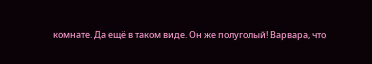комнате. Да ещё в таком виде. Он же полуголый! Варвара, что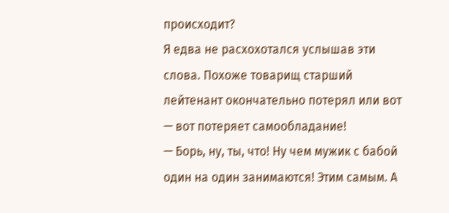происходит?
Я едва не расхохотался услышав эти слова. Похоже товарищ старший лейтенант окончательно потерял или вот — вот потеряет самообладание!
— Борь, ну, ты, что! Ну чем мужик с бабой один на один занимаются! Этим самым. А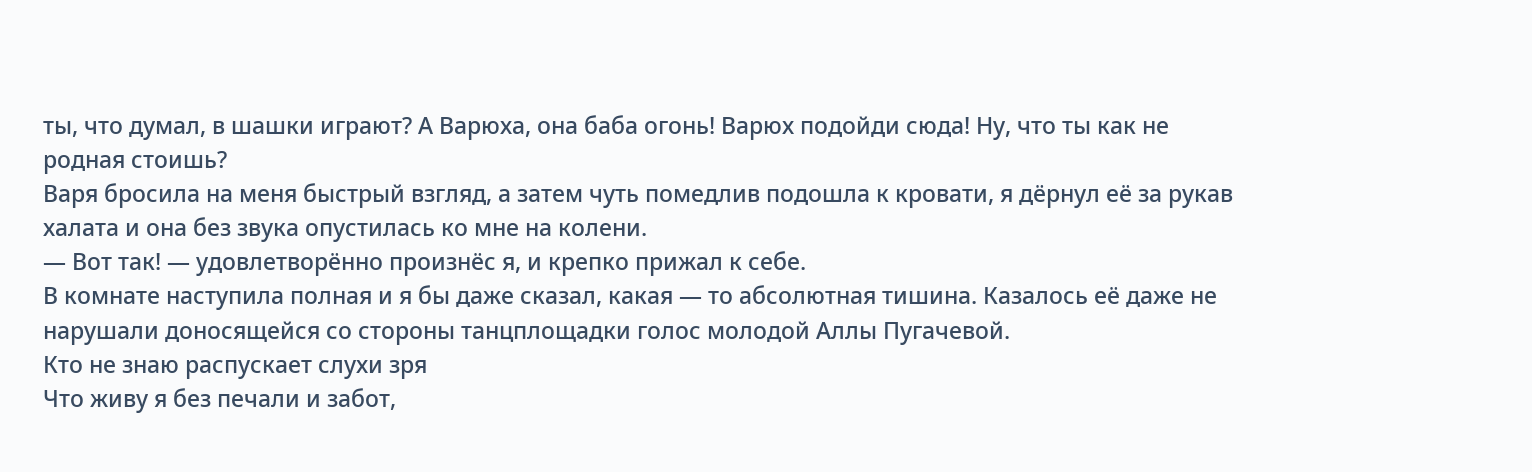ты, что думал, в шашки играют? А Варюха, она баба огонь! Варюх подойди сюда! Ну, что ты как не родная стоишь?
Варя бросила на меня быстрый взгляд, а затем чуть помедлив подошла к кровати, я дёрнул её за рукав халата и она без звука опустилась ко мне на колени.
— Вот так! — удовлетворённо произнёс я, и крепко прижал к себе.
В комнате наступила полная и я бы даже сказал, какая — то абсолютная тишина. Казалось её даже не нарушали доносящейся со стороны танцплощадки голос молодой Аллы Пугачевой.
Кто не знаю распускает слухи зря
Что живу я без печали и забот,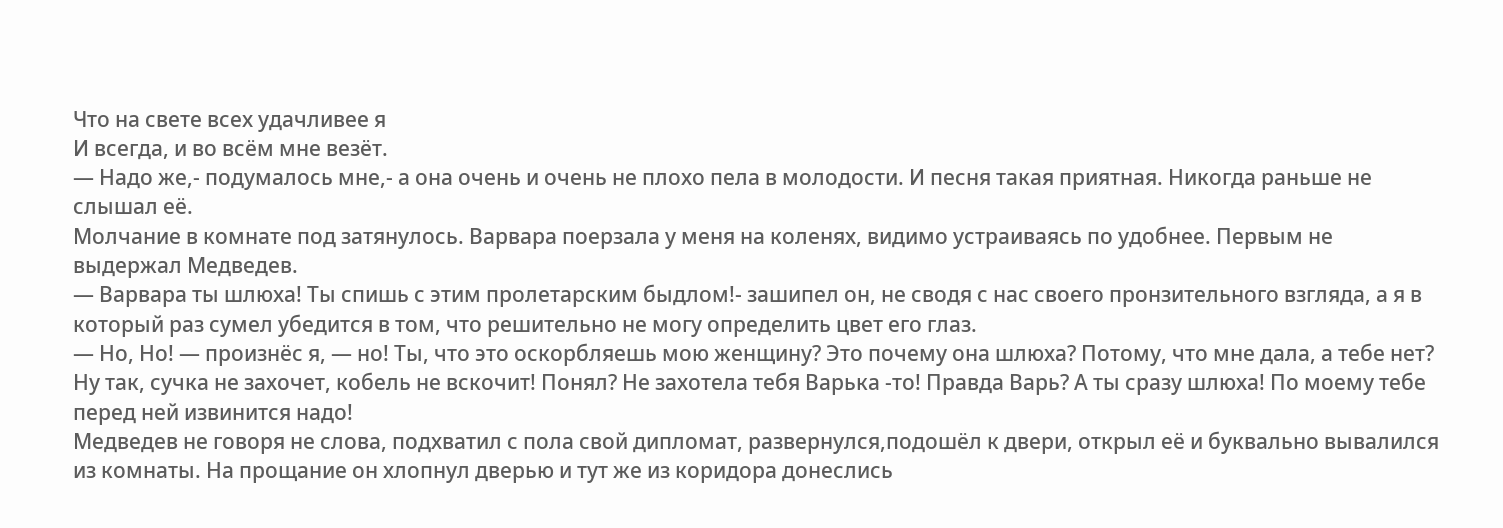Что на свете всех удачливее я
И всегда, и во всём мне везёт.
— Надо же,- подумалось мне,- а она очень и очень не плохо пела в молодости. И песня такая приятная. Никогда раньше не слышал её.
Молчание в комнате под затянулось. Варвара поерзала у меня на коленях, видимо устраиваясь по удобнее. Первым не выдержал Медведев.
— Варвара ты шлюха! Ты спишь с этим пролетарским быдлом!- зашипел он, не сводя с нас своего пронзительного взгляда, а я в который раз сумел убедится в том, что решительно не могу определить цвет его глаз.
— Но, Но! — произнёс я, — но! Ты, что это оскорбляешь мою женщину? Это почему она шлюха? Потому, что мне дала, а тебе нет? Ну так, сучка не захочет, кобель не вскочит! Понял? Не захотела тебя Варька -то! Правда Варь? А ты сразу шлюха! По моему тебе перед ней извинится надо!
Медведев не говоря не слова, подхватил с пола свой дипломат, развернулся,подошёл к двери, открыл её и буквально вывалился из комнаты. На прощание он хлопнул дверью и тут же из коридора донеслись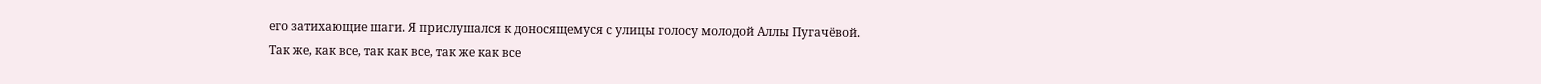его затихающие шаги. Я прислушался к доносящемуся с улицы голосу молодой Аллы Пугачёвой.
Так же, как все, так как все, так же как все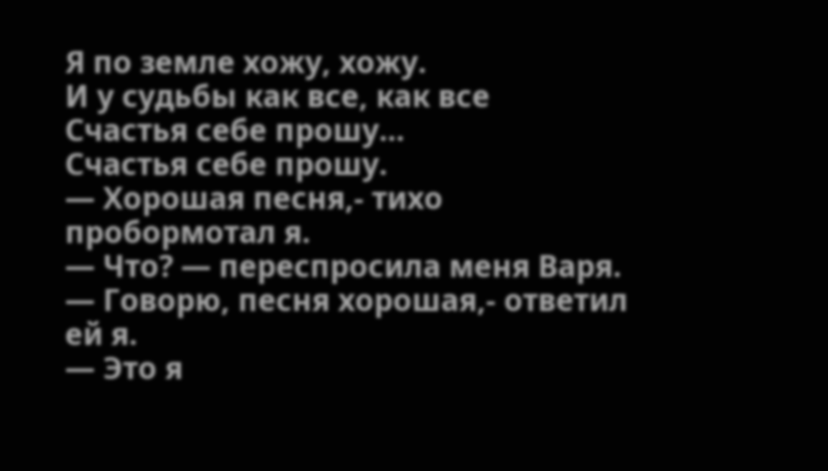Я по земле хожу, хожу.
И у судьбы как все, как все
Счастья себе прошу…
Счастья себе прошу.
— Хорошая песня,- тихо пробормотал я.
— Что? — переспросила меня Варя.
— Говорю, песня хорошая,- ответил ей я.
— Это я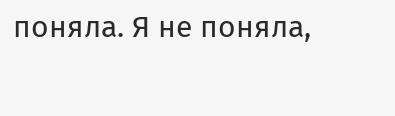поняла. Я не поняла,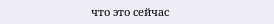что это сейчас